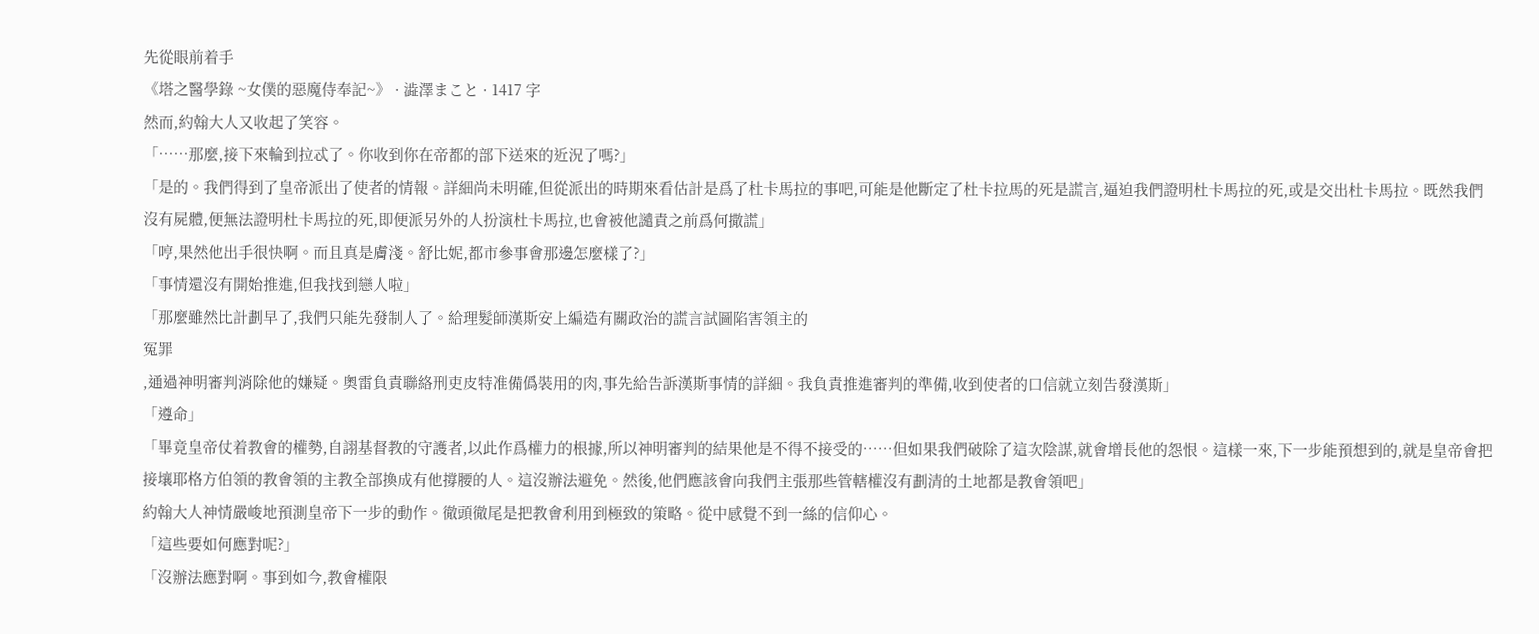先從眼前着手
《塔之醫學錄 ~女僕的惡魔侍奉記~》 · 澁澤まこと · 1417 字
然而,約翰大人又收起了笑容。
「……那麼,接下來輪到拉忒了。你收到你在帝都的部下送來的近況了嗎?」
「是的。我們得到了皇帝派出了使者的情報。詳細尚未明確,但從派出的時期來看估計是爲了杜卡馬拉的事吧,可能是他斷定了杜卡拉馬的死是謊言,逼迫我們證明杜卡馬拉的死,或是交出杜卡馬拉。既然我們沒有屍體,便無法證明杜卡馬拉的死,即便派另外的人扮演杜卡馬拉,也會被他譴責之前爲何撒謊」
「哼,果然他出手很快啊。而且真是膚淺。舒比妮,都市參事會那邊怎麼樣了?」
「事情還沒有開始推進,但我找到戀人啦」
「那麼雖然比計劃早了,我們只能先發制人了。給理髮師漢斯安上編造有關政治的謊言試圖陷害領主的
冤罪
,通過神明審判消除他的嫌疑。奧雷負責聯絡刑吏皮特准備僞裝用的肉,事先給告訴漢斯事情的詳細。我負責推進審判的準備,收到使者的口信就立刻告發漢斯」
「遵命」
「畢竟皇帝仗着教會的權勢,自詡基督教的守護者,以此作爲權力的根據,所以神明審判的結果他是不得不接受的……但如果我們破除了這次陰謀,就會增長他的怨恨。這樣一來,下一步能預想到的,就是皇帝會把接壤耶格方伯領的教會領的主教全部換成有他撐腰的人。這沒辦法避免。然後,他們應該會向我們主張那些管轄權沒有劃清的土地都是教會領吧」
約翰大人神情嚴峻地預測皇帝下一步的動作。徹頭徹尾是把教會利用到極致的策略。從中感覺不到一絲的信仰心。
「這些要如何應對呢?」
「沒辦法應對啊。事到如今,教會權限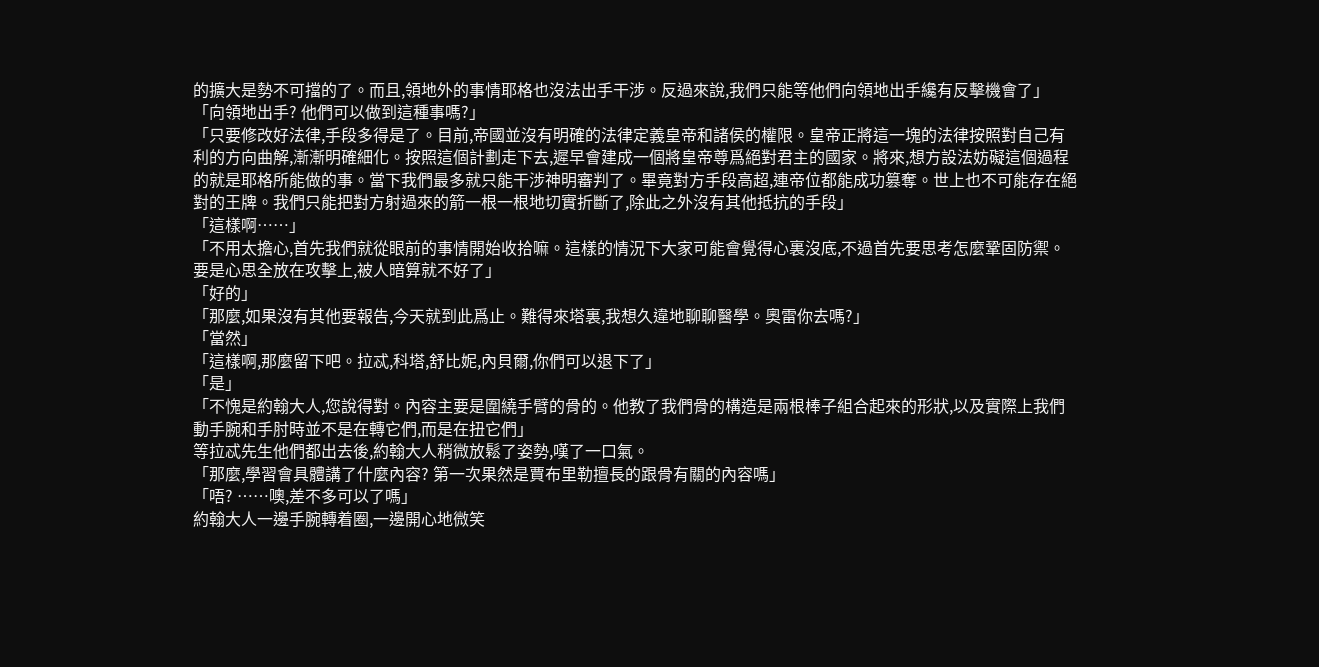的擴大是勢不可擋的了。而且,領地外的事情耶格也沒法出手干涉。反過來說,我們只能等他們向領地出手纔有反擊機會了」
「向領地出手? 他們可以做到這種事嗎?」
「只要修改好法律,手段多得是了。目前,帝國並沒有明確的法律定義皇帝和諸侯的權限。皇帝正將這一塊的法律按照對自己有利的方向曲解,漸漸明確細化。按照這個計劃走下去,遲早會建成一個將皇帝尊爲絕對君主的國家。將來,想方設法妨礙這個過程的就是耶格所能做的事。當下我們最多就只能干涉神明審判了。畢竟對方手段高超,連帝位都能成功篡奪。世上也不可能存在絕對的王牌。我們只能把對方射過來的箭一根一根地切實折斷了,除此之外沒有其他抵抗的手段」
「這樣啊……」
「不用太擔心,首先我們就從眼前的事情開始收拾嘛。這樣的情況下大家可能會覺得心裏沒底,不過首先要思考怎麼鞏固防禦。要是心思全放在攻擊上,被人暗算就不好了」
「好的」
「那麼,如果沒有其他要報告,今天就到此爲止。難得來塔裏,我想久違地聊聊醫學。奧雷你去嗎?」
「當然」
「這樣啊,那麼留下吧。拉忒,科塔,舒比妮,內貝爾,你們可以退下了」
「是」
「不愧是約翰大人,您說得對。內容主要是圍繞手臂的骨的。他教了我們骨的構造是兩根棒子組合起來的形狀,以及實際上我們動手腕和手肘時並不是在轉它們,而是在扭它們」
等拉忒先生他們都出去後,約翰大人稍微放鬆了姿勢,嘆了一口氣。
「那麼,學習會具體講了什麼內容? 第一次果然是賈布里勒擅長的跟骨有關的內容嗎」
「唔? ……噢,差不多可以了嗎」
約翰大人一邊手腕轉着圈,一邊開心地微笑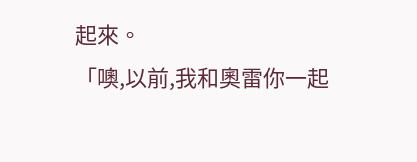起來。
「噢,以前,我和奧雷你一起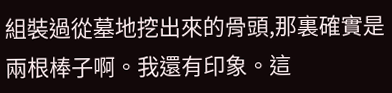組裝過從墓地挖出來的骨頭,那裏確實是兩根棒子啊。我還有印象。這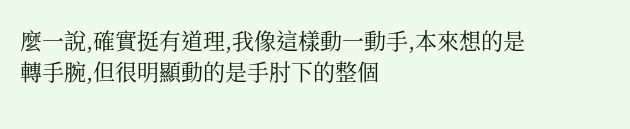麼一說,確實挺有道理,我像這樣動一動手,本來想的是轉手腕,但很明顯動的是手肘下的整個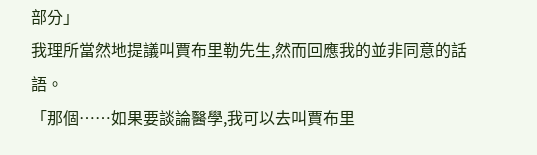部分」
我理所當然地提議叫賈布里勒先生,然而回應我的並非同意的話語。
「那個……如果要談論醫學,我可以去叫賈布里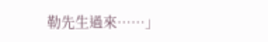勒先生過來……」